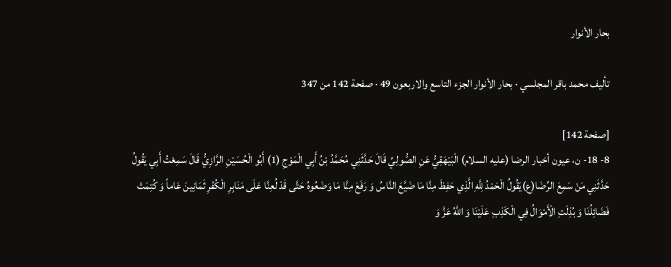بحار الأنوار

تأليف محمد باقر المجلسي · بحار الأنوار الجزء التاسع والاربعون 49 · صفحة 142 من 347

[صفحة 142]
8- 18- ن، عيون أخبار الرضا (عليه السلام) الْبَيْهَقِيُّ عَنِ الصُّولِيِّ قَالَ حَدَّثَنِي مُحَمَّدُ بْنُ أَبِي الْمَوْجِ (1) أَبُو الْحُسَيْنِ الرَّازِيُّ قَالَ سَمِعْتُ أَبِي يَقُولُ حَدَّثَنِي مَنْ سَمِعَ الرِّضَا(ع)يَقُولُ الْحَمْدُ لِلَّهِ الَّذِي حَفِظَ مِنَّا مَا ضَيَّعَ النَّاسُ وَ رَفَعَ مِنَّا مَا وَضَعُوهُ حَتَّى قَدْ لُعِنَّا عَلَى مَنَابِرِ الْكُفْرِ ثَمَانِينَ عَاماً وَ كُتِمَتْ فَضَائِلُنَا وَ بُذِلَتِ الْأَمْوَالُ فِي الْكَذِبِ عَلَيْنَا وَ اللَّهُ عَزَّ وَ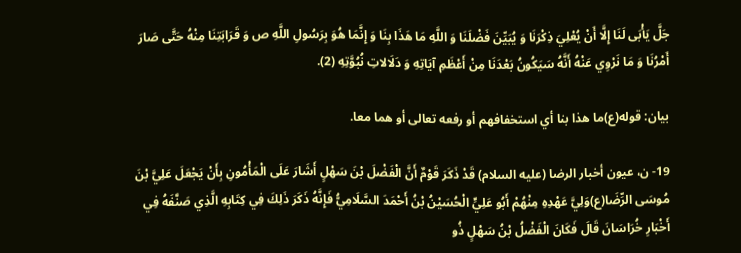جَلَّ يَأْبَى لَنَا إِلَّا أَنْ يُعْلِيَ ذِكْرَنَا وَ يُبَيِّنَ فَضْلَنَا وَ اللَّهِ مَا هَذَا بِنَا وَ إِنَّمَا هُوَ بِرَسُولِ اللَّهِ ص وَ قَرَابَتِنَا مِنْهُ حَتَّى صَارَ أَمْرُنَا وَ مَا نَرْوِي عَنْهُ أَنَّهُ سَيَكُونُ بَعْدَنَا مِنْ أَعْظَمِ آيَاتِهِ وَ دَلَالاتِ نُبُوَّتِهِ (2).

بيان: قوله(ع)ما هذا بنا أي استخفافهم أو رفعه تعالى أو هما معا.

19- ن، عيون أخبار الرضا (عليه السلام) قَدْ ذَكَرَ قَوْمٌ أَنَّ الْفَضْلَ بْنَ سَهْلٍ أَشَارَ عَلَى الْمَأْمُونِ بِأَنْ يَجْعَلَ عَلِيَّ بْنَ مُوسَى الرِّضَا(ع)وَلِيَّ عَهْدِهِ مِنْهُمْ أَبُو عَلِيٍّ الْحُسَيْنُ بْنُ أَحْمَدَ السَّلَامِيُّ فَإِنَّهُ ذَكَرَ ذَلِكَ فِي كِتَابِهِ الَّذِي صَنَّفَهُ فِي أَخْبَارِ خُرَاسَانَ قَالَ فَكَانَ الْفَضْلُ بْنُ سَهْلٍ ذُو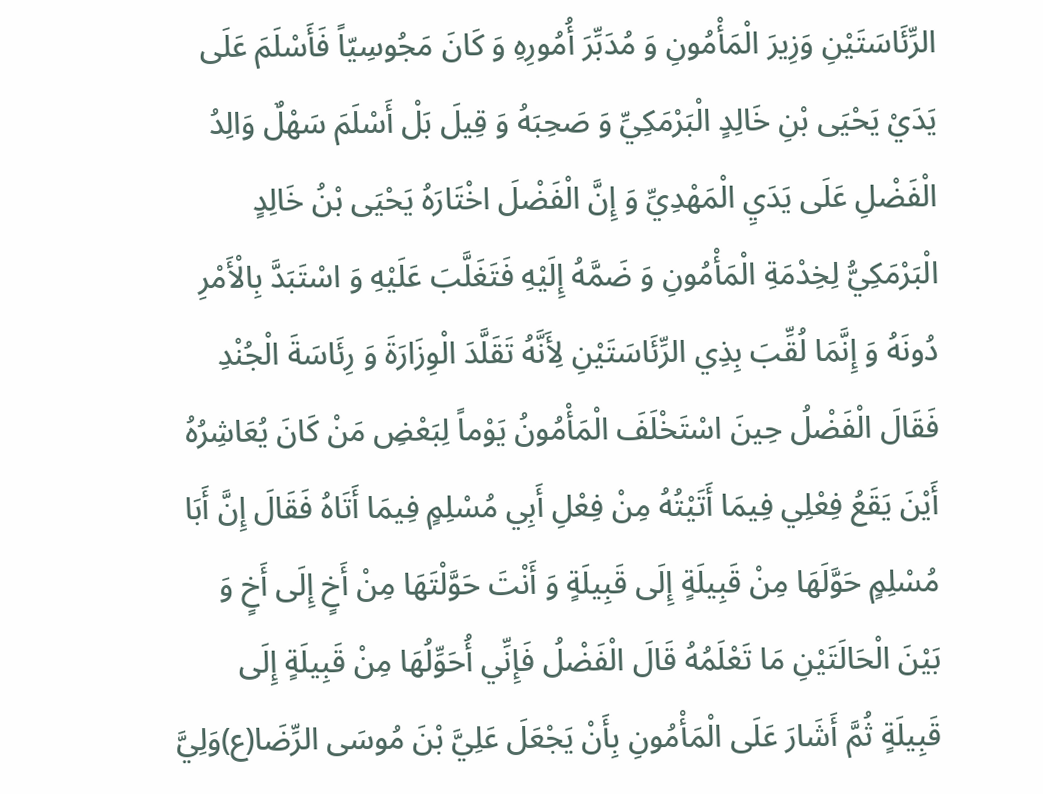الرِّئَاسَتَيْنِ وَزِيرَ الْمَأْمُونِ وَ مُدَبِّرَ أُمُورِهِ وَ كَانَ مَجُوسِيّاً فَأَسْلَمَ عَلَى يَدَيْ يَحْيَى بْنِ خَالِدٍ الْبَرْمَكِيِّ وَ صَحِبَهُ وَ قِيلَ بَلْ أَسْلَمَ سَهْلٌ وَالِدُ الْفَضْلِ عَلَى يَدَيِ الْمَهْدِيِّ وَ إِنَّ الْفَضْلَ اخْتَارَهُ يَحْيَى بْنُ خَالِدٍ الْبَرْمَكِيُّ لِخِدْمَةِ الْمَأْمُونِ وَ ضَمَّهُ إِلَيْهِ فَتَغَلَّبَ عَلَيْهِ وَ اسْتَبَدَّ بِالْأَمْرِ دُونَهُ وَ إِنَّمَا لُقِّبَ بِذِي الرِّئَاسَتَيْنِ لِأَنَّهُ تَقَلَّدَ الْوِزَارَةَ وَ رِئَاسَةَ الْجُنْدِ فَقَالَ الْفَضْلُ حِينَ اسْتَخْلَفَ الْمَأْمُونُ يَوْماً لِبَعْضِ مَنْ كَانَ يُعَاشِرُهُ أَيْنَ يَقَعُ فِعْلِي فِيمَا أَتَيْتُهُ مِنْ فِعْلِ أَبِي مُسْلِمٍ فِيمَا أَتَاهُ فَقَالَ إِنَّ أَبَا مُسْلِمٍ حَوَّلَهَا مِنْ قَبِيلَةٍ إِلَى قَبِيلَةٍ وَ أَنْتَ حَوَّلْتَهَا مِنْ أَخٍ إِلَى أَخٍ وَ بَيْنَ الْحَالَتَيْنِ مَا تَعْلَمُهُ قَالَ الْفَضْلُ فَإِنِّي أُحَوِّلُهَا مِنْ قَبِيلَةٍ إِلَى قَبِيلَةٍ ثُمَّ أَشَارَ عَلَى الْمَأْمُونِ بِأَنْ يَجْعَلَ عَلِيَّ بْنَ مُوسَى الرِّضَا(ع)وَلِيَّ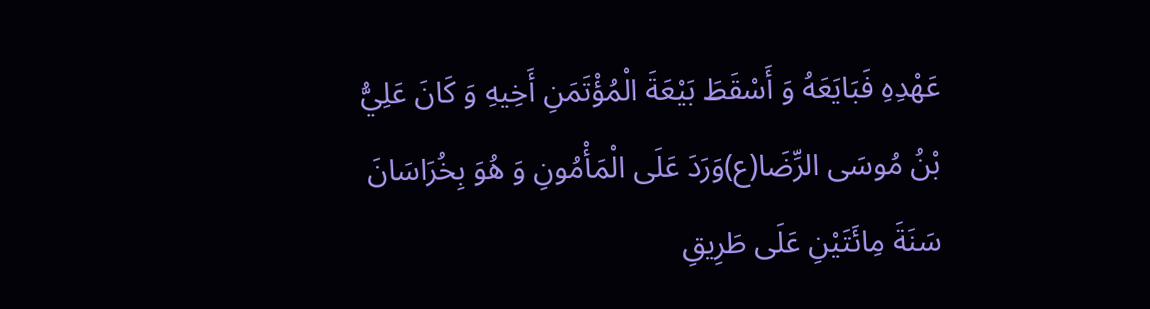عَهْدِهِ فَبَايَعَهُ وَ أَسْقَطَ بَيْعَةَ الْمُؤْتَمَنِ أَخِيهِ وَ كَانَ عَلِيُّ بْنُ مُوسَى الرِّضَا(ع)وَرَدَ عَلَى الْمَأْمُونِ وَ هُوَ بِخُرَاسَانَ سَنَةَ مِائَتَيْنِ عَلَى طَرِيقِ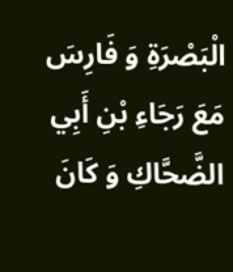الْبَصْرَةِ وَ فَارِسَ مَعَ رَجَاءِ بْنِ أَبِي الضَّحَّاكِ وَ كَانَ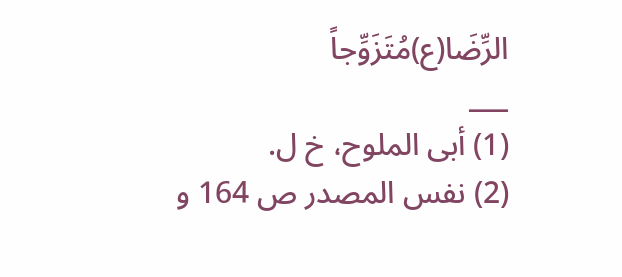الرِّضَا(ع)مُتَزَوِّجاً
___
(1) أبى الملوح، خ ل.
(2) نفس المصدر ص 164 و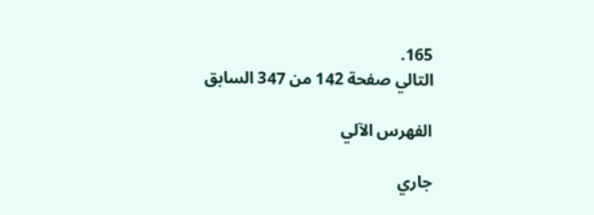165.
التالي صفحة 142 من 347 السابق

الفهرس الآلي

جاري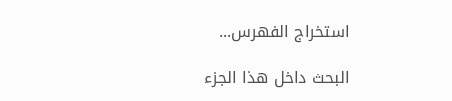استخراج الفهرس...

البحث داخل هذا الجزء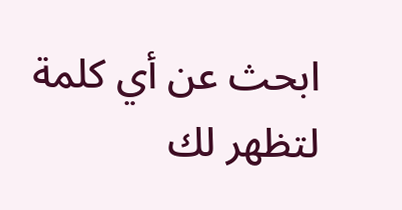ابحث عن أي كلمة لتظهر لك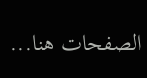الصفحات هنا...